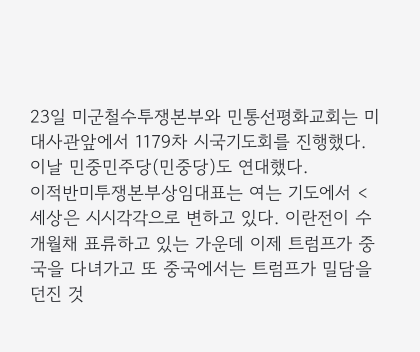23일 미군철수투쟁본부와 민통선평화교회는 미대사관앞에서 1179차 시국기도회를 진행했다.
이날 민중민주당(민중당)도 연대했다.
이적반미투쟁본부상임대표는 여는 기도에서 <세상은 시시각각으로 변하고 있다. 이란전이 수개월채 표류하고 있는 가운데 이제 트럼프가 중국을 다녀가고 또 중국에서는 트럼프가 밀담을 던진 것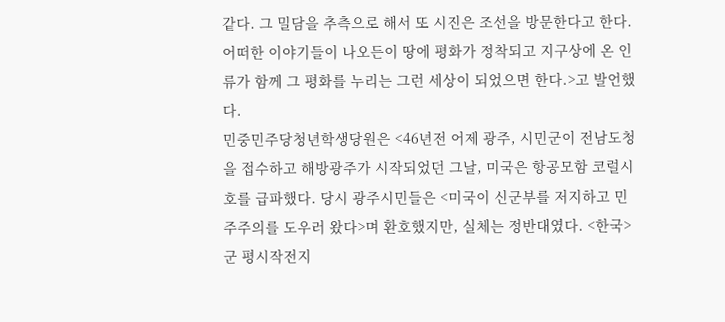같다. 그 밀담을 추측으로 해서 또 시진은 조선을 방문한다고 한다. 어떠한 이야기들이 나오든이 땅에 평화가 정착되고 지구상에 온 인류가 함께 그 평화를 누리는 그런 세상이 되었으면 한다.>고 발언했다.
민중민주당청년학생당원은 <46년전 어제 광주, 시민군이 전남도청을 접수하고 해방광주가 시작되었던 그날, 미국은 항공모함 코럴시호를 급파했다. 당시 광주시민들은 <미국이 신군부를 저지하고 민주주의를 도우러 왔다>며 환호했지만, 실체는 정반대였다. <한국>군 평시작전지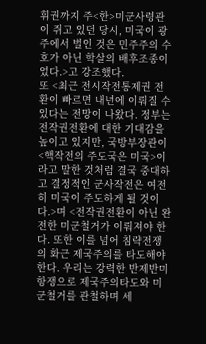휘권까지 주<한>미군사령관이 쥐고 있던 당시, 미국이 광주에서 벌인 것은 민주주의 수호가 아닌 학살의 배후조종이었다.>고 강조했다.
또 <최근 전시작전통제권 전환이 빠르면 내년에 이뤄질 수 있다는 전망이 나왔다. 정부는 전작권전환에 대한 기대감을 높이고 있지만, 국방부장관이 <핵작전의 주도국은 미국>이라고 말한 것처럼 결국 중대하고 결정적인 군사작전은 여전히 미국이 주도하게 될 것이다.>며 <전작권전환이 아닌 완전한 미군철거가 이뤄져야 한다. 또한 이를 넘어 침략전쟁의 화근 제국주의를 타도해야 한다. 우리는 강력한 반제반미항쟁으로 제국주의타도와 미군철거를 관철하며 세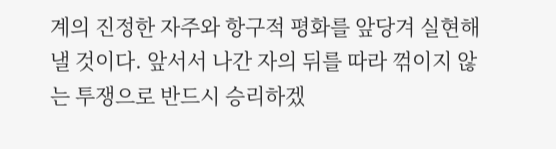계의 진정한 자주와 항구적 평화를 앞당겨 실현해낼 것이다. 앞서서 나간 자의 뒤를 따라 꺾이지 않는 투쟁으로 반드시 승리하겠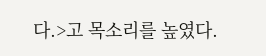다.>고 목소리를 높였다.